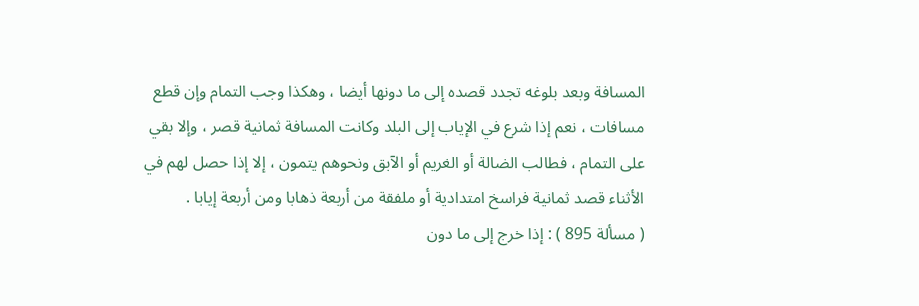المسافة وبعد بلوغه تجدد قصده إلى ما دونها أيضا ، وهكذا وجب التمام وإن قطع
مسافات ، نعم إذا شرع في الإياب إلى البلد وكانت المسافة ثمانية قصر ، وإلا بقي
على التمام ، فطالب الضالة أو الغريم أو الآبق ونحوهم يتمون ، إلا إذا حصل لهم في
الأثناء قصد ثمانية فراسخ امتدادية أو ملفقة من أربعة ذهابا ومن أربعة إيابا .
( مسألة 895 ) : إذا خرج إلى ما دون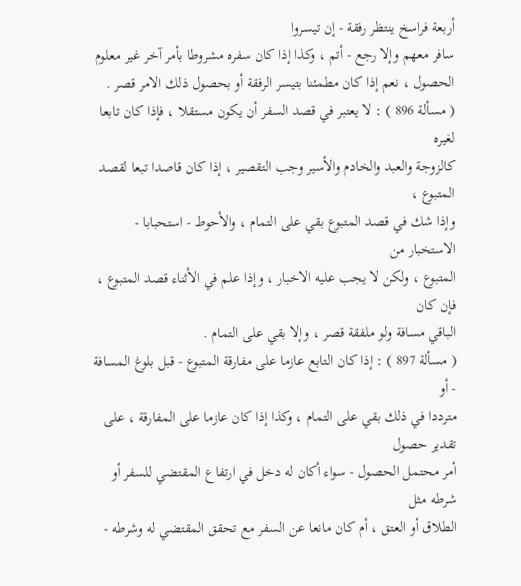أربعة فراسخ ينتظر رفقة - إن تيسروا
سافر معهم وإلا رجع - أتم ، وكذا إذا كان سفره مشروطا بأمر آخر غير معلوم
الحصول ، نعم إذا كان مطمئنا بتيسر الرفقة أو بحصول ذلك الامر قصر .
( مسألة 896 ) : لا يعتبر في قصد السفر أن يكون مستقلا ، فإذا كان تابعا لغيره
كالزوجة والعبد والخادم والأسير وجب التقصير ، إذا كان قاصدا تبعا لقصد المتبوع ،
وإذا شك في قصد المتبوع بقي على التمام ، والأحوط - استحبابا - الاستخبار من
المتبوع ، ولكن لا يجب عليه الاخبار ، وإذا علم في الأثناء قصد المتبوع ، فإن كان
الباقي مسافة ولو ملفقة قصر ، وإلا بقي على التمام .
( مسألة 897 ) : إذا كان التابع عازما على مفارقة المتبوع - قبل بلوغ المسافة - أو
مترددا في ذلك بقي على التمام ، وكذا إذا كان عازما على المفارقة ، على تقدير حصول
أمر محتمل الحصول - سواء أكان له دخل في ارتفاع المقتضي للسفر أو شرطه مثل
الطلاق أو العتق ، أم كان مانعا عن السفر مع تحقق المقتضي له وشرطه -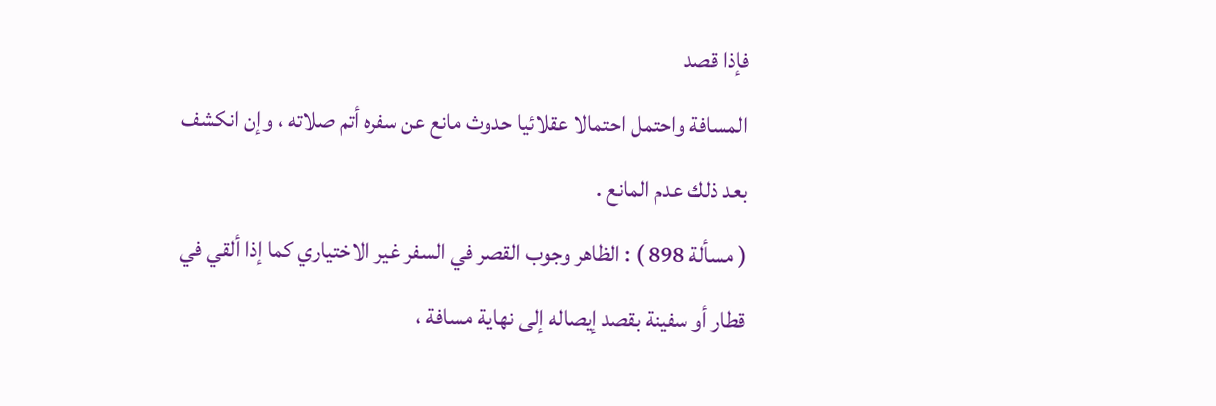فإذا قصد
المسافة واحتمل احتمالا عقلائيا حدوث مانع عن سفره أتم صلاته ، وإن انكشف
بعد ذلك عدم المانع .
( مسألة 898 ) : الظاهر وجوب القصر في السفر غير الاختياري كما إذا ألقي في
قطار أو سفينة بقصد إيصاله إلى نهاية مسافة ،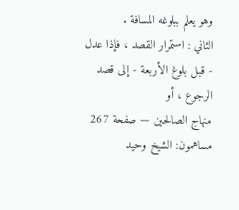وهو يعلم ببلوغه المسافة .
الثاني : استمرار القصد ، فإذا عدل - قبل بلوغ الأربعة - إلى قصد الرجوع ، أو
منهاج الصالحين — صفحة 267
مساهمون: الشيخ وحيد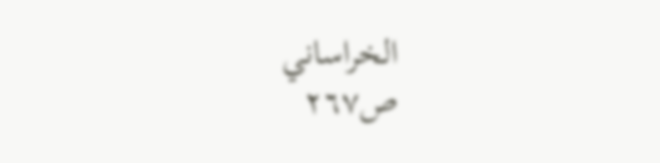الخراساني
ص٢٦٧